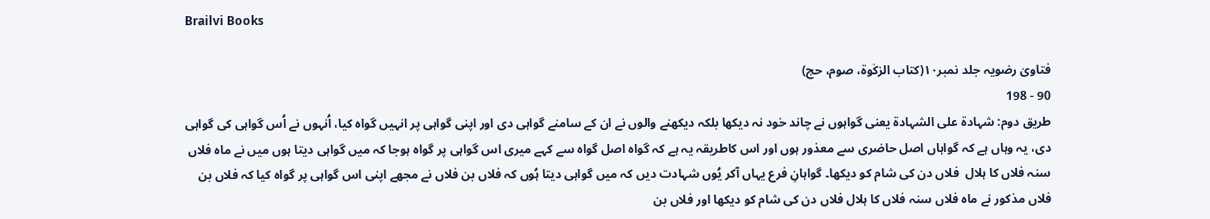Brailvi Books

فتاویٰ رضویہ جلد نمبر۱۰(کتاب الزکٰوۃ، صوم، حج)
90 - 198
طریق دوم: شہادۃ علی الشہادۃ یعنی گواہوں نے چاند خود نہ دیکھا بلکہ دیکھنے والوں نے ان کے سامنے گواہی دی اور اپنی گواہی پر انہیں گواہ کیا، اُنہوں نے اُس گواہی کی گواہی دی، یہ وہاں ہے کہ گواہاں اصل حاضری سے معذور ہوں اور اس کاطریقہ یہ ہے کہ گواہ اصل گواہ سے کہے میری اس گواہی پر گواہ ہوجا کہ میں گواہی دیتا ہوں میں نے ماہ فلاں سنہ فلاں کا ہلال  فلاں دن کی شام کو دیکھا۔ گواہانِ فرع یہاں آکر یُوں شہادت دیں کہ میں گواہی دیتا ہُوں کہ فلاں بن فلاں نے مجھے اپنی اس گواہی پر گواہ کیا کہ فلاں بن فلاں مذکور نے ماہ فلاں سنہ فلاں کا ہلال فلاں دن کی شام کو دیکھا اور فلاں بن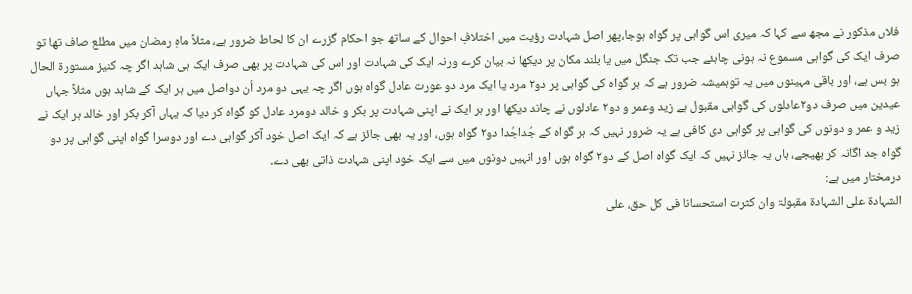فلاں مذکور نے مجھ سے کہا کہ میری اس گواہی پر گواہ ہوجا،پھر اصل شہادت رؤیت میں اختلافِ احوال کے ساتھ جو احکام گزرے ان کا لحاط ضرور ہے، مثلاً ماہِ رمضان میں مطلع صاف تھا تو صرف ایک کی گواہی مسموع نہ ہونی چاہئے جب تک جنگل میں یا بلند مکان پر دیکھا نہ بیان کرے ورنہ ایک کی شہادت اور اس کی شہادت پر بھی صرف ایک ہی شاہد اگر چہ کنیز مستورۃ الحال ہو بس ہے، اور باقی مہینوں میں یہ توہمیشہ ضرور ہے کہ ہر گواہ کی گواہی پر دو۲ مرد یا ایک مرد دو عورت عادل گواہ ہوں اگر چہ یہی دو مرد اُن دواصل میں ہر ایک کے شاہد ہوں مثلاً جہاں عیدین میں صرف دو۲عادلوں کی گواہی مقبول ہے زید وعمر و دو۲ عادلوں نے چاند دیکھا اور ہر ایک نے اپنی شہادت پر بکر و خالد دومرد عادل کو گواہ کر دیا کہ یہاں آکر بکر اور خالد ہر ایک نے زید و عمر و دونوں کی گواہی پر گواہی دی کافی ہے یہ ضرور نہیں کہ ہر گواہ کے جُداجُدا دو۲ گواہ ہوں، اور یہ بھی جائز ہے کہ ایک اصل خود آکر گواہی دے اور دوسرا گواہ اپنی گواہی پر دو گواہ جد اگانہ کر بھیجے، ہاں یہ جائز نہیں کہ ایک گواہ اصل کے دو۲ گواہ ہوں اور انہیں دونوں میں سے ایک خود اپنی شہادت ذاتی بھی دے۔
درمختار میں ہے:
الشہادۃ علی الشہادۃ مقبولۃ وان کثرت استحسانا فی کل حق، علی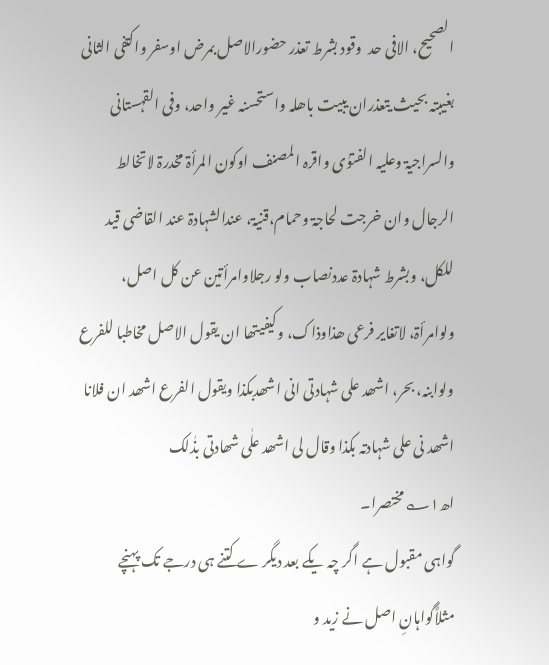الصحیح، الافی حد  وقود بشرط تعذر حضورالاصل بمرض اوسفر واکتفی الثانی بغیبتہ بحیث یتعذران یبیت باھلہ واستحسنہ غیر واحد، وفی القہستانی والسراجیۃ وعلیہ الفتوٰی واقرہ المصنف اوکون المرأۃ مخدرۃ لاتخالط الرجال وان خرجت لحاجۃ وحمام،قنیۃ، عندالشہادۃ عند القاضی قید للکل، وبشرط شہادۃ عددنصاب ولو رجلاوامرأتین عن کل اصل، ولوامرأۃ، لاتغایر فرعی ھذاوذاک، وکیفیتھا ان یقول الاصل مخاطبا للفرع ولوابنہ، بحر، اشھد علی شہادتی انی اشھدبکذا ویقول الفرع اشھد ان فلانا اشھد نی علی شہادتہ بکذا وقال لی اشھد علٰی شھادتی بذٰلک اھ۱؎مختصرا۔
گواہی مقبول ہے اگر چہ یکے بعد دیگر ے کتنے ہی درجے تک پہنچے مثلاًگواہانِ اصل نے زید و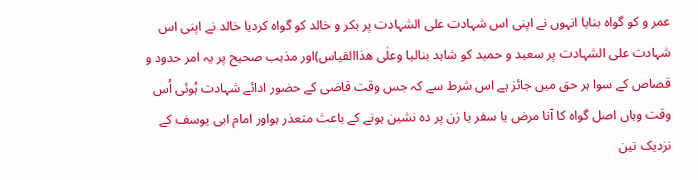عمر و کو گواہ بنایا انہوں نے اپنی اس شہادت علی الشہادت پر بکر و خالد کو گواہ کردیا خالد نے اپنی اس شہادت علی الشہادت پر سعید و حمید کو شاہد بنالیا وعلٰی ھذاالقیاس)اور مذہب صحیح پر یہ امر حدود و قصاص کے سوا ہر حق میں جائز ہے اس شرط سے کہ جس وقت قاضی کے حضور ادائے شہادت ہُوئی اُس وقت وہاں اصل گواہ کا آنا مرض یا سفر یا زن پر دہ نشین ہونے کے باعث متعذر ہواور امام ابی یوسف کے نزدیک تین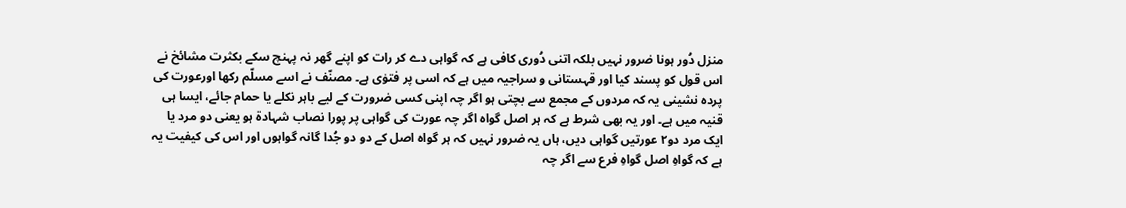منزل دُور ہونا ضرور نہیں بلکہ اتنی دُوری کافی ہے کہ گواہی دے کر رات کو اپنے گھر نہ پہنچ سکے بکثرت مشائخ نے اس قول کو پسند کیا اور قہستانی و سراجیہ میں ہے کہ اسی پر فتوٰی ہے۔ مصنّف نے اسے مسلّم رکھا اورعورت کی پردہ نشینی یہ کہ مردوں کے مجمع سے بچتی ہو اگر چہ اپنی کسی ضرورت کے لیے باہر نکلے یا حمام جائے، ایسا ہی قنیہ میں ہے۔ اور یہ بھی شرط ہے کہ ہر اصل گواہ اگر چہ عورت کی گواہی پر پورا نصاب شہادۃ ہو یعنی دو مرد یا ایک مرد دو۲ عورتیں گواہی دیں، ہاں یہ ضرور نہیں کہ ہر گواہ اصل کے دو دو جُدا گانہ گواہوں اور اس کی کیفیت یہ ہے کہ گواہِ اصل گواہِ فرع سے اگر چہ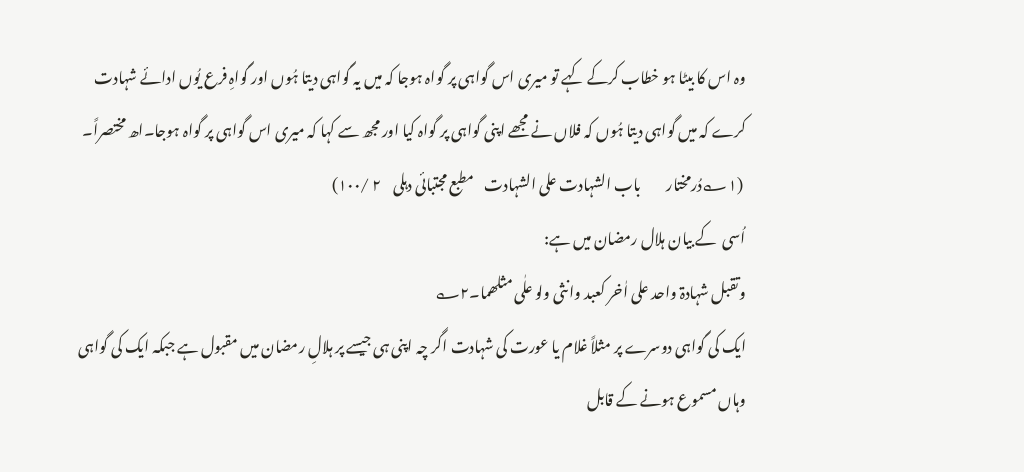وہ اس کا بیٹا ہو خطاب کرکے کہے تو میری اس گواہی پر گواہ ہوجا کہ میں یہ گواہی دیتا ہُوں اور گواہِ فرع یُوں ادائے شہادت کرے کہ میں گواہی دیتا ہُوں کہ فلاں نے مجھے اپنی گواہی پر گواہ کیا اور مجھ سے کہا کہ میری اس گواہی پر گواہ ہوجا۔اھ مختصراً۔
 (۱؎دُرمختار         باب الشہادت علی الشہادت    مطبع مجتبائی دہلی    ۲ /۱۰۰)
اُسی  کے بیان ہلال رمضان میں ہے:
وتقبل شہادۃ واحد علی اٰخر کعبد وانثی ولو علٰی مثلھما۔۲؎
ایک کی گواہی دوسرے پر مثلاً غلام یا عورت کی شہادت اگر چہ اپنی ہی جیسے پر ہلالِ رمضان میں مقبول ہے جبکہ ایک کی گواہی وہاں مسموع ہونے کے قابل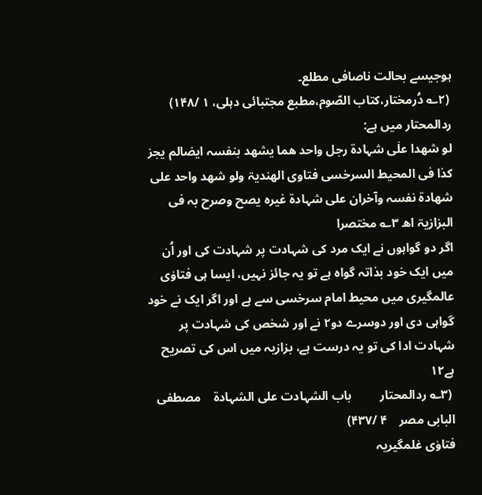ہوجیسے بحالت ناصافی مطلع۔
 (۲؎ دُرمختار،کتاب الصّوم،مطبع مجتبائی دہلی، ۱ /۱۴۸)
ردالمحتار میں ہے:
لو شھدا علٰی شہادۃ رجل واحد ھما یشھد بنفسہ ایضالم یجز کذا فی المحیط السرخسی فتاوی الھندیۃ ولو شھد واحد علی شھادۃ نفسہ وآخران علی شہادۃ غیرہ یصح وصرح بہ فی البزازیۃ اھ ۳؎ مختصرا
اگر دو گواہوں نے ایک مرد کی شہادت پر شہادت کی اور اُن میں ایک خود بذاتہ گواہ ہے تو یہ جائز نہیں، ایسا ہی فتاوٰی عالمگیری میں محیط امام سرخسی سے ہے اور اگر ایک نے خود گواہی دی اور دوسرے دو۲ نے اور شخص کی شہادت پر شہادت ادا کی تو یہ درست ہے، بزازیہ میں اس کی تصریح ہے۱۲
 (۳؎ ردالمحتار         باب الشہادت علی الشہادۃ    مصطفی البابی مصر    ۴ /۴۳۷)
فتاوٰی عٰلمگیریہ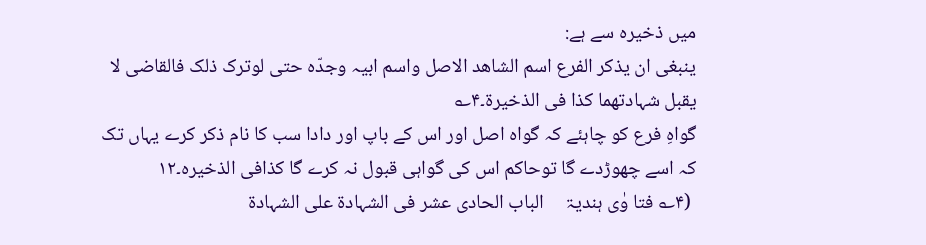میں ذخیرہ سے ہے:
ینبغی ان یذکر الفرع اسم الشاھد الاصل واسم ابیہ وجدّہ حتی لوترک ذلک فالقاضی لا یقبل شہادتھما کذا فی الذخیرۃ۔۴؎
گواہِ فرع کو چاہئے کہ گواہ اصل اور اس کے باپ اور دادا سب کا نام ذکر کرے یہاں تک کہ اسے چھوڑدے گا توحاکم اس کی گواہی قبول نہ کرے گا کذافی الذخیرہ۔۱۲
 (۴؎ فتا وٰی ہندیۃ     الباب الحادی عشر فی الشہادۃ علی الشہادۃ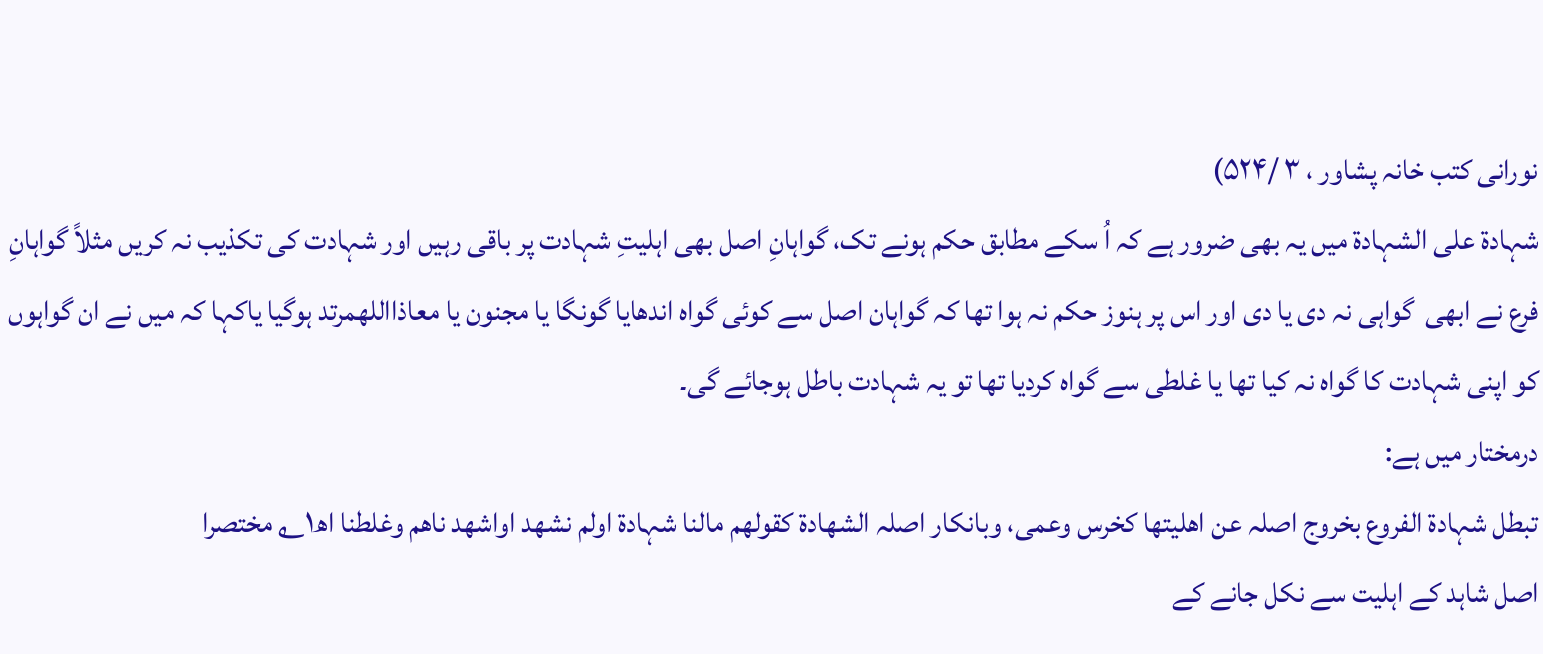نورانی کتب خانہ پشاور ، ۳ /۵۲۴)
شہادۃ علی الشہادۃ میں یہ بھی ضرور ہے کہ اُ سکے مطابق حکم ہونے تک، گواہانِ اصل بھی اہلیتِ شہادت پر باقی رہیں اور شہادت کی تکذیب نہ کریں مثلاً گواہانِ فرع نے ابھی  گواہی نہ دی یا دی اور اس پر ہنوز حکم نہ ہوا تھا کہ گواہان اصل سے کوئی گواہ اندھایا گونگا یا مجنون یا معاذااللهمرتد ہوگیا یاکہا کہ میں نے ان گواہوں کو اپنی شہادت کا گواہ نہ کیا تھا یا غلطی سے گواہ کردیا تھا تو یہ شہادت باطل ہوجائے گی۔
درمختار میں ہے:
تبطل شہادۃ الفروع بخروج اصلہ عن اھلیتھا کخرس وعمی، وبانکار اصلہ الشھادۃ کقولھم مالنا شہادۃ اولم نشھد اواشھد ناھم وغلطنا اھ۱؎ مختصرا
اصل شاہد کے اہلیت سے نکل جانے کے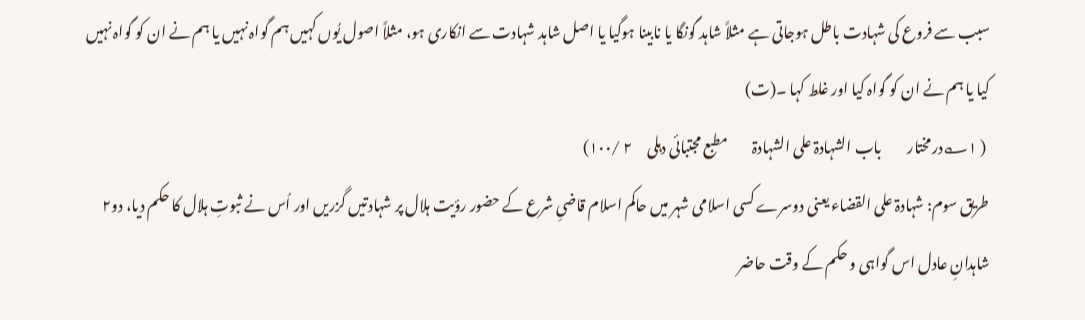سبب سے فروع کی شہادت باطل ہوجاتی ہے مثلاً شاہد گونگا یا نابینا ہوگیا یا اصل شاہد شہادت سے انکاری ہو، مثلاً اصول یُوں کہیں ہم گواہ نہیں یا ہم نے ان کو گواہ نہیں کیا یا ہم نے ان کو گواہ کیا اور غلط کہا ۔(ت)
 ( ۱؎درمختار         باب الشہادۃ علی الشہادۃ         مطبع مجتبائی دہلی     ۲ /۱۰۰)
طریق سوم: شہادۃ علی القضاء یعنی دوسرے کسی اسلامی شہر میں حاکم اسلام قاضیِ شرع کے حضور رؤیت ہلال پر شہادتیں گزریں اور اُس نے ثبوتِ ہلال کا حکم دیا، دو۲ شاہدانِ عادل اس گواہی و حکم کے وقت حاضر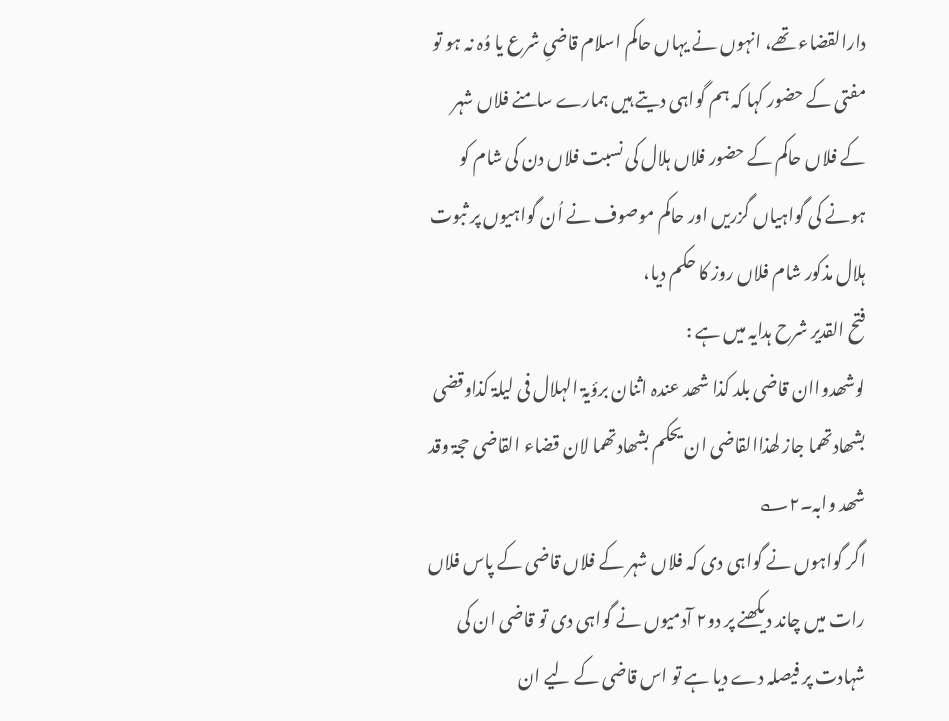دارالقضاء تھے، انہوں نے یہاں حاکم اسلام قاضیِ شرع یا وُہ نہ ہو تو مفتی کے حضور کہا کہ ہم گواہی دیتے ہیں ہمارے سامنے فلاں شہر کے فلاں حاکم کے حضور فلاں ہلال کی نسبت فلاں دن کی شام کو ہونے کی گواہیاں گزریں اور حاکم موصوف نے اُن گواہیوں پر ثبوت ہلال مذکور شام فلاں روز کا حکم دیا،
فتح القدیر شرح ہدایہ میں ہے :
لوشھدواان قاضی بلد کذا شھد عندہ اثنان برؤیۃ الہلال فی لیلۃ کذاوقضی بشھادتھما جاز لھذاالقاضی ان یحکم بشھادتھما لان قضاء القاضی حجۃ وقد شھد وابہ۔۲؎
اگر گواہوں نے گواہی دی کہ فلاں شہر کے فلاں قاضی کے پاس فلاں رات میں چاند دیکھنے پر دو۲ آدمیوں نے گواہی دی تو قاضی ان کی شہادت پر فیصلہ دے دیا ہے تو اس قاضی کے لیے ان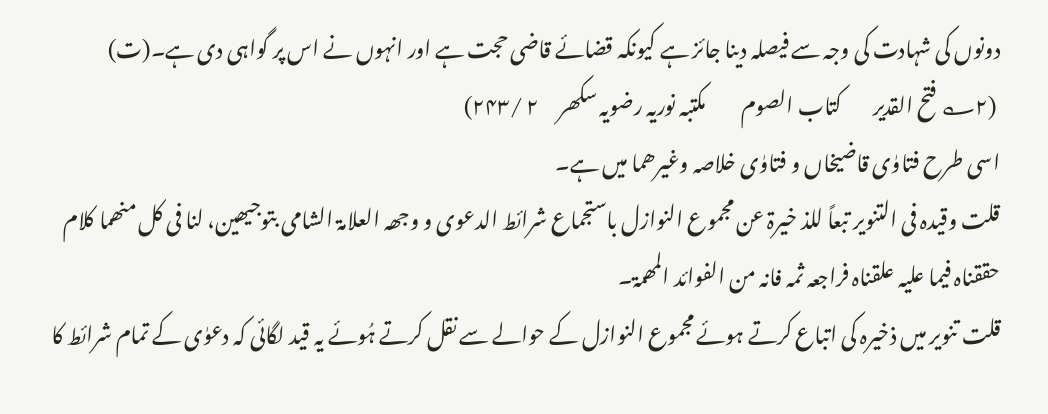دونوں کی شہادت کی وجہ سے فیصلہ دینا جائز ہے کیونکہ قضائے قاضی حجت ہے اور انہوں نے اس پر گواہی دی ہے۔(ت)
 (۲؎ فتح القدیر        کتاب الصوم         مکتبہ نوریہ رضویہ سکھر     ۲ /۲۴۳)
اسی طرح فتاوٰی قاضیخاں و فتاوٰی خلاصہ وغیرھما میں ہے۔
قلت وقیدہ فی التنویر تبعاً للذ خیرۃ عن مجموع النوازل باستجماع شرائط الدعوی و وجھہ العلامۃ الشامی بتوجیھین، لنا فی کل منھما کلام حققناہ فیما علیہ علقناہ فراجعہ ثمہ فانہ من الفوائد المھمۃ۔
قلت تنویر میں ذخیرہ کی اتباع کرتے ہوئے مجموع النوازل کے حوالے سے نقل کرتے ہُوئے یہ قید لگائی کہ دعوٰی کے تمام شرائط کا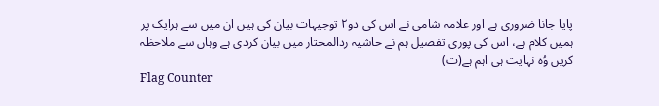پایا جانا ضروری ہے اور علامہ شامی نے اس کی دو۲ توجیہات بیان کی ہیں ان میں سے ہرایک پر ہمیں کلام ہے، اس کی پوری تفصیل ہم نے حاشیہ ردالمحتار میں بیان کردی ہے وہاں سے ملاحظہ کریں وُہ نہایت ہی اہم ہے(ت)
Flag Counter